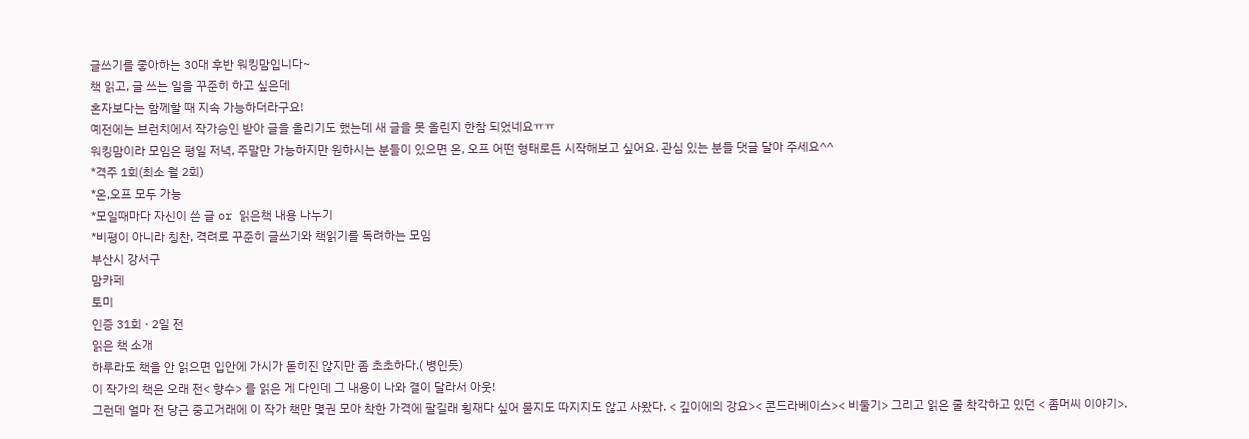글쓰기를 좋아하는 30대 후반 워킹맘입니다~
책 읽고, 글 쓰는 일을 꾸준히 하고 싶은데
혼자보다는 함께할 때 지속 가능하더라구요!
예전에는 브런치에서 작가승인 받아 글을 올리기도 했는데 새 글을 못 올린지 한참 되었네요ㅠㅠ
워킹맘이라 모임은 평일 저녁, 주말만 가능하지만 원하시는 분들이 있으면 온, 오프 어떤 형태로든 시작해보고 싶어요. 관심 있는 분들 댓글 달아 주세요^^
*격주 1회(최소 월 2회)
*온,오프 모두 가능
*모일때마다 자신이 쓴 글 or 읽은책 내용 나누기
*비평이 아니라 칭찬, 격려로 꾸준히 글쓰기와 책읽기를 독려하는 모임
부산시 강서구
맘카페
토미
인증 31회 · 2일 전
읽은 책 소개
하루라도 책을 안 읽으면 입안에 가시가 돋히진 않지만 좀 초초하다.( 병인듯)
이 작가의 책은 오래 전< 향수> 를 읽은 게 다인데 그 내용이 나와 결이 달라서 아웃!
그런데 얼마 전 당근 중고거래에 이 작가 책만 몇권 모아 착한 가격에 팔길래 횡재다 싶어 묻지도 따지지도 않고 사왔다. < 깊이에의 강요>< 콘드라베이스>< 비둘기> 그리고 읽은 줄 착각하고 있던 < 좀머씨 이야기>.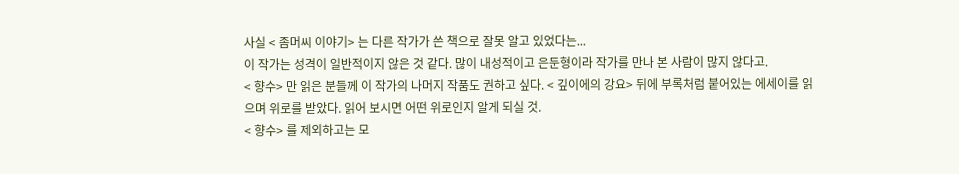사실 < 좀머씨 이야기> 는 다른 작가가 쓴 책으로 잘못 알고 있었다는...
이 작가는 성격이 일반적이지 않은 것 같다. 많이 내성적이고 은둔형이라 작가를 만나 본 사람이 많지 않다고.
< 향수> 만 읽은 분들께 이 작가의 나머지 작품도 권하고 싶다. < 깊이에의 강요> 뒤에 부록처럼 붙어있는 에세이를 읽으며 위로를 받았다. 읽어 보시면 어떤 위로인지 알게 되실 것.
< 향수> 를 제외하고는 모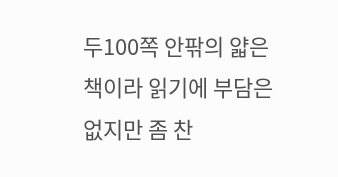두100쪽 안팎의 얇은책이라 읽기에 부담은 없지만 좀 찬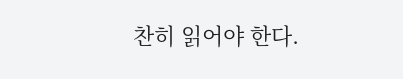찬히 읽어야 한다.